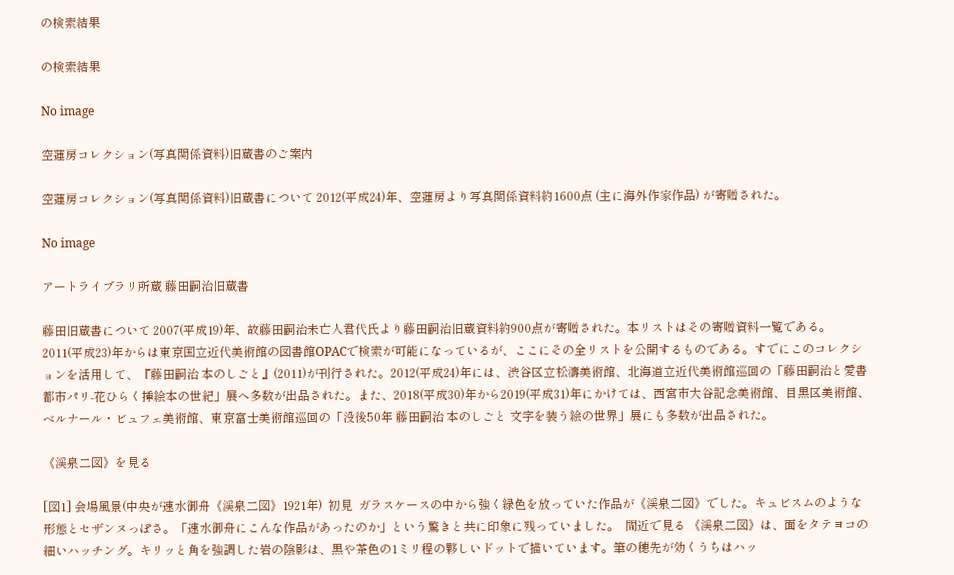の検索結果

の検索結果

No image

空蓮房コレクション(写真関係資料)旧蔵書のご案内

空蓮房コレクション(写真関係資料)旧蔵書について 2012(平成24)年、空蓮房より写真関係資料約1600点 (主に海外作家作品) が寄贈された。

No image

アートライブラリ所蔵 藤田嗣治旧蔵書

藤田旧蔵書について 2007(平成19)年、故藤田嗣治未亡人君代氏より藤田嗣治旧蔵資料約900点が寄贈された。本リストはその寄贈資料一覧である。2011(平成23)年からは東京国立近代美術館の図書館OPACで検索が可能になっているが、ここにその全リストを公開するものである。すでにこのコレクションを活用して、『藤田嗣治 本のしごと』(2011)が刊行された。2012(平成24)年には、渋谷区立松濤美術館、北海道立近代美術館巡回の「藤田嗣治と愛書都市パリ-花ひらく挿絵本の世紀」展へ多数が出品された。また、2018(平成30)年から2019(平成31)年にかけては、西宮市大谷記念美術館、目黒区美術館、ベルナール・ビュフェ美術館、東京富士美術館巡回の「没後50年 藤田嗣治 本のしごと 文字を装う絵の世界」展にも多数が出品された。

《渓泉二図》を見る

[図1] 会場風景(中央が速水御舟《渓泉二図》1921年)  初見  ガラスケースの中から強く緑色を放っていた作品が《渓泉二図》でした。キュビスムのような形態とセザンヌっぽさ。「速水御舟にこんな作品があったのか」という驚きと共に印象に残っていました。  間近で見る 《渓泉二図》は、面をタテヨコの細いハッチング。キリッと角を強調した岩の陰影は、黒や茶色の1ミリ程の夥しいドットで描いています。筆の穂先が効くうちはハッ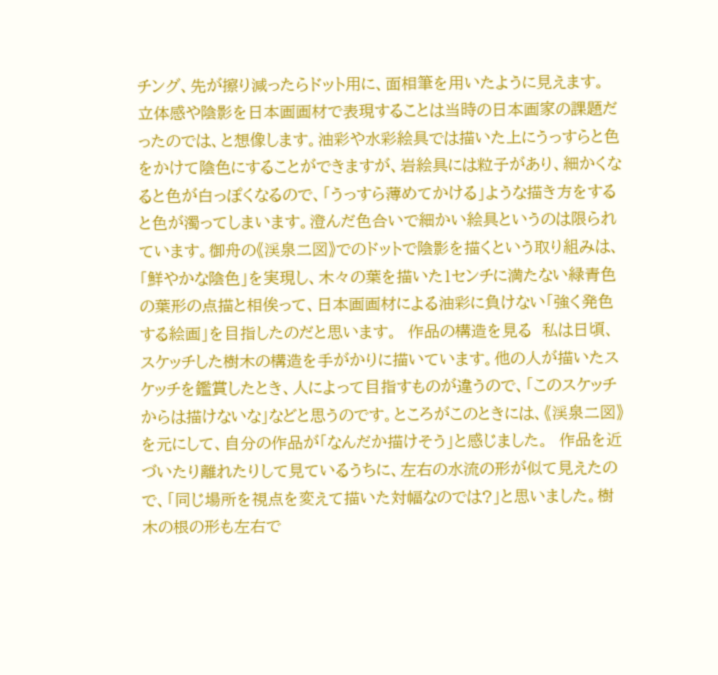チング、先が擦り減ったらドット用に、面相筆を用いたように見えます。  立体感や陰影を日本画画材で表現することは当時の日本画家の課題だったのでは、と想像します。油彩や水彩絵具では描いた上にうっすらと色をかけて陰色にすることができますが、岩絵具には粒子があり、細かくなると色が白っぽくなるので、「うっすら薄めてかける」ような描き方をすると色が濁ってしまいます。澄んだ色合いで細かい絵具というのは限られています。御舟の《渓泉二図》でのドットで陰影を描くという取り組みは、「鮮やかな陰色」を実現し、木々の葉を描いた1センチに満たない緑青色の葉形の点描と相俟って、日本画画材による油彩に負けない「強く発色する絵画」を目指したのだと思います。  作品の構造を見る  私は日頃、スケッチした樹木の構造を手がかりに描いています。他の人が描いたスケッチを鑑賞したとき、人によって目指すものが違うので、「このスケッチからは描けないな」などと思うのです。ところがこのときには、《渓泉二図》を元にして、自分の作品が「なんだか描けそう」と感じました。  作品を近づいたり離れたりして見ているうちに、左右の水流の形が似て見えたので、「同じ場所を視点を変えて描いた対幅なのでは?」と思いました。樹木の根の形も左右で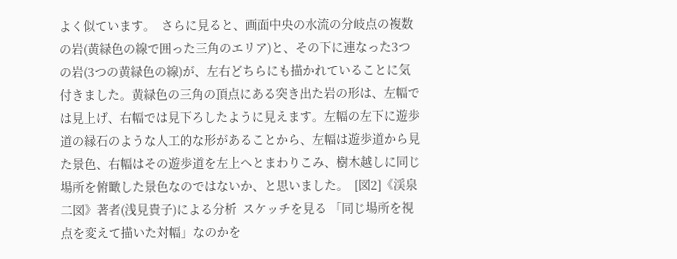よく似ています。  さらに見ると、画面中央の水流の分岐点の複数の岩(黄緑色の線で囲った三角のエリア)と、その下に連なった3つの岩(3つの黄緑色の線)が、左右どちらにも描かれていることに気付きました。黄緑色の三角の頂点にある突き出た岩の形は、左幅では見上げ、右幅では見下ろしたように見えます。左幅の左下に遊歩道の縁石のような人工的な形があることから、左幅は遊歩道から見た景色、右幅はその遊歩道を左上へとまわりこみ、樹木越しに同じ場所を俯瞰した景色なのではないか、と思いました。  [図2]《渓泉二図》著者(浅見貴子)による分析  スケッチを見る 「同じ場所を視点を変えて描いた対幅」なのかを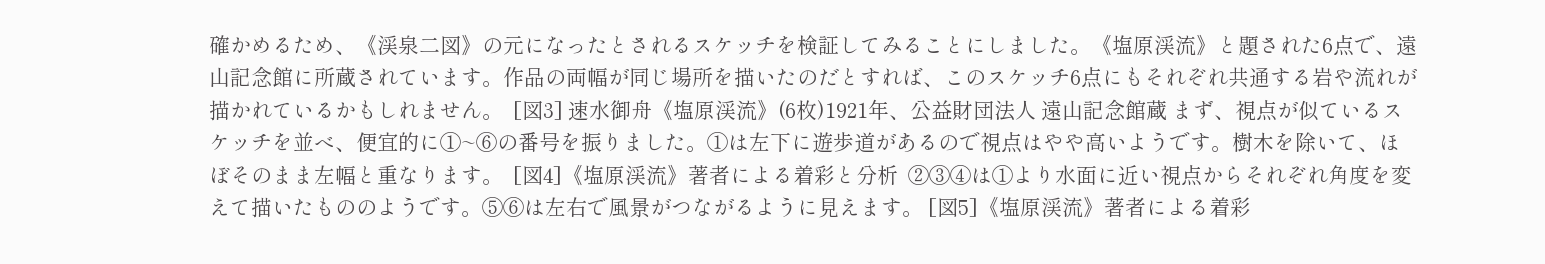確かめるため、《渓泉二図》の元になったとされるスケッチを検証してみることにしました。《塩原渓流》と題された6点で、遠山記念館に所蔵されています。作品の両幅が同じ場所を描いたのだとすれば、このスケッチ6点にもそれぞれ共通する岩や流れが描かれているかもしれません。  [図3] 速水御舟《塩原渓流》(6枚)1921年、公益財団法人 遠山記念館蔵 まず、視点が似ているスケッチを並べ、便宜的に①~⑥の番号を振りました。①は左下に遊歩道があるので視点はやや高いようです。樹木を除いて、ほぼそのまま左幅と重なります。  [図4]《塩原渓流》著者による着彩と分析  ②③④は①より水面に近い視点からそれぞれ角度を変えて描いたもののようです。⑤⑥は左右で風景がつながるように見えます。 [図5]《塩原渓流》著者による着彩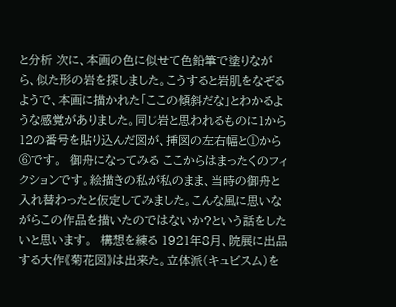と分析 次に、本画の色に似せて色鉛筆で塗りながら、似た形の岩を探しました。こうすると岩肌をなぞるようで、本画に描かれた「ここの傾斜だな」とわかるような感覚がありました。同じ岩と思われるものに1から12の番号を貼り込んだ図が、挿図の左右幅と①から⑥です。  御舟になってみる ここからはまったくのフィクションです。絵描きの私が私のまま、当時の御舟と入れ替わったと仮定してみました。こんな風に思いながらこの作品を描いたのではないか?という話をしたいと思います。  構想を練る 1921年8月、院展に出品する大作《菊花図》は出来た。立体派(キュビスム)を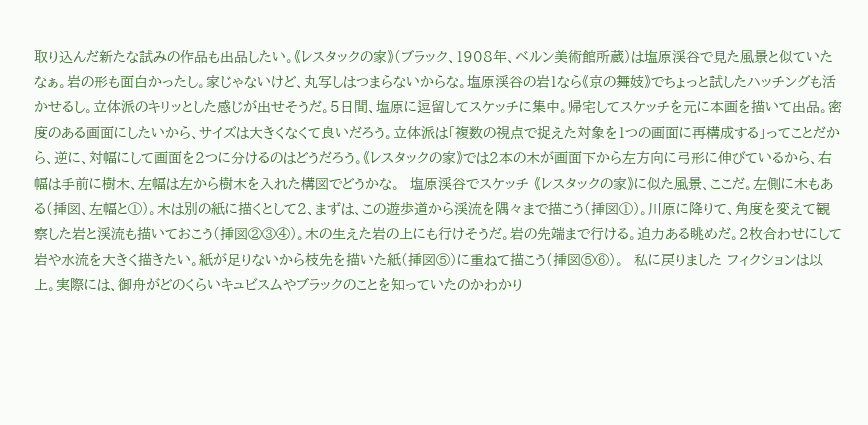取り込んだ新たな試みの作品も出品したい。《レスタックの家》(ブラック、1908年、ベルン美術館所蔵)は塩原渓谷で見た風景と似ていたなぁ。岩の形も面白かったし。家じゃないけど、丸写しはつまらないからな。塩原渓谷の岩1なら《京の舞妓》でちょっと試したハッチングも活かせるし。立体派のキリッとした感じが出せそうだ。5日間、塩原に逗留してスケッチに集中。帰宅してスケッチを元に本画を描いて出品。密度のある画面にしたいから、サイズは大きくなくて良いだろう。立体派は「複数の視点で捉えた対象を1つの画面に再構成する」ってことだから、逆に、対幅にして画面を2つに分けるのはどうだろう。《レスタックの家》では2本の木が画面下から左方向に弓形に伸びているから、右幅は手前に樹木、左幅は左から樹木を入れた構図でどうかな。  塩原渓谷でスケッチ 《レスタックの家》に似た風景、ここだ。左側に木もある(挿図、左幅と①)。木は別の紙に描くとして2、まずは、この遊歩道から渓流を隅々まで描こう(挿図①)。川原に降りて、角度を変えて観察した岩と渓流も描いておこう(挿図②③④)。木の生えた岩の上にも行けそうだ。岩の先端まで行ける。迫力ある眺めだ。2枚合わせにして岩や水流を大きく描きたい。紙が足りないから枝先を描いた紙(挿図⑤)に重ねて描こう(挿図⑤⑥)。  私に戻りました フィクションは以上。実際には、御舟がどのくらいキュビスムやブラックのことを知っていたのかわかり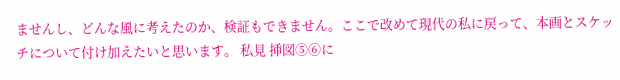ませんし、どんな風に考えたのか、検証もできません。ここで改めて現代の私に戻って、本画とスケッチについて付け加えたいと思います。 私見 挿図⑤⑥に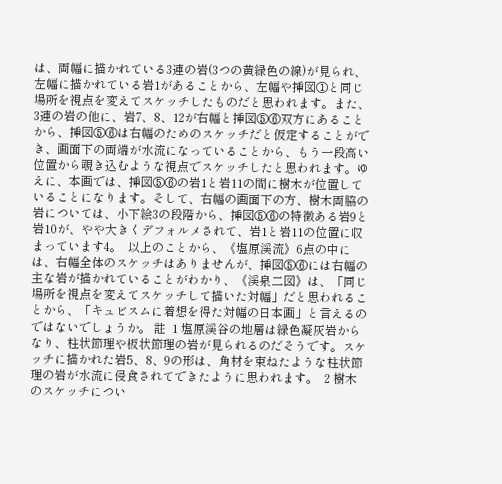は、両幅に描かれている3連の岩(3つの黄緑色の線)が見られ、左幅に描かれている岩1があることから、左幅や挿図①と同じ場所を視点を変えてスケッチしたものだと思われます。また、3連の岩の他に、岩7、8、12が右幅と挿図⑤⑥双方にあることから、挿図⑤⑥は右幅のためのスケッチだと仮定することができ、画面下の両端が水流になっていることから、もう一段高い位置から覗き込むような視点でスケッチしたと思われます。ゆえに、本画では、挿図⑤⑥の岩1と岩11の間に樹木が位置していることになります。そして、右幅の画面下の方、樹木両脇の岩については、小下絵3の段階から、挿図⑤⑥の特徴ある岩9と岩10が、やや大きくデフォルメされて、岩1と岩11の位置に収まっています4。  以上のことから、《塩原渓流》6点の中には、右幅全体のスケッチはありませんが、挿図⑤⑥には右幅の主な岩が描かれていることがわかり、《渓泉二図》は、「同じ場所を視点を変えてスケッチして描いた対幅」だと思われることから、「キュビスムに着想を得た対幅の日本画」と言えるのではないでしょうか。 註  1 塩原渓谷の地層は緑色凝灰岩からなり、柱状節理や板状節理の岩が見られるのだそうです。スケッチに描かれた岩5、8、9の形は、角材を束ねたような柱状節理の岩が水流に侵食されてできたように思われます。  2 樹木のスケッチについ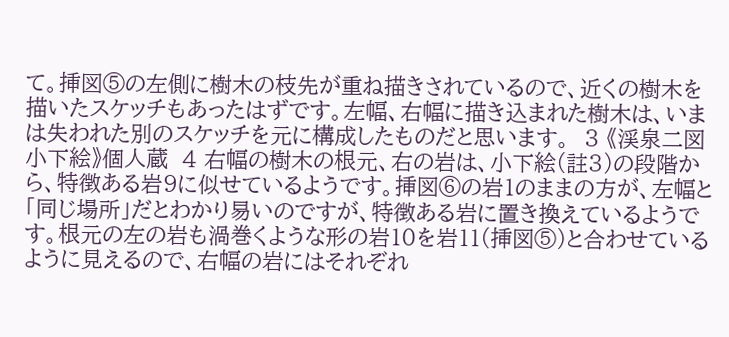て。挿図⑤の左側に樹木の枝先が重ね描きされているので、近くの樹木を描いたスケッチもあったはずです。左幅、右幅に描き込まれた樹木は、いまは失われた別のスケッチを元に構成したものだと思います。  3 《渓泉二図 小下絵》個人蔵  4 右幅の樹木の根元、右の岩は、小下絵(註3)の段階から、特徴ある岩9に似せているようです。挿図⑥の岩1のままの方が、左幅と「同じ場所」だとわかり易いのですが、特徴ある岩に置き換えているようです。根元の左の岩も渦巻くような形の岩10を岩11(挿図⑤)と合わせているように見えるので、右幅の岩にはそれぞれ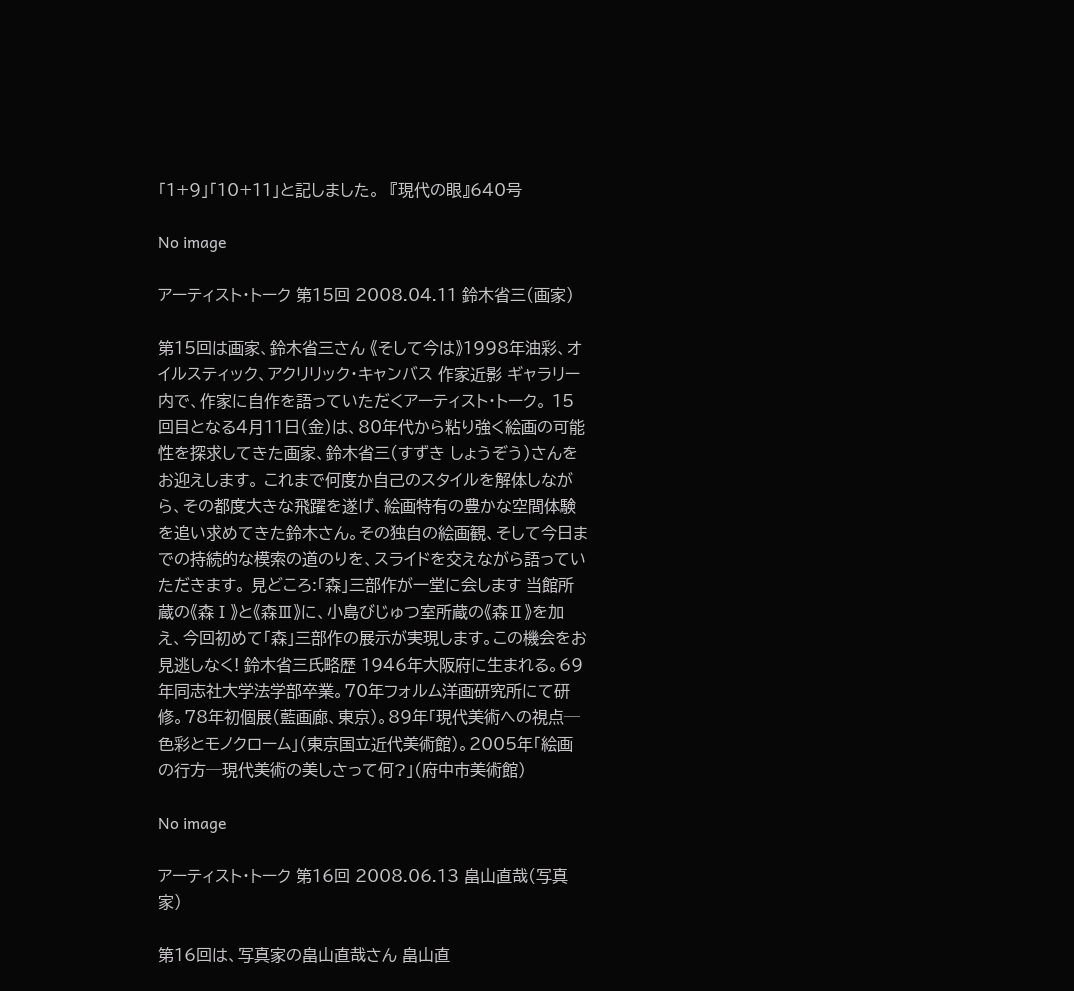「1+9」「10+11」と記しました。  『現代の眼』640号

No image

アーティスト・トーク 第15回 2008.04.11 鈴木省三(画家)

第15回は画家、鈴木省三さん 《そして今は》1998年油彩、オイルスティック、アクリリック・キャンバス 作家近影 ギャラリー内で、作家に自作を語っていただくアーティスト・トーク。 15回目となる4月11日(金)は、80年代から粘り強く絵画の可能性を探求してきた画家、鈴木省三(すずき しょうぞう)さんをお迎えします。 これまで何度か自己のスタイルを解体しながら、その都度大きな飛躍を遂げ、絵画特有の豊かな空間体験を追い求めてきた鈴木さん。その独自の絵画観、そして今日までの持続的な模索の道のりを、スライドを交えながら語っていただきます。 見どころ:「森」三部作が一堂に会します 当館所蔵の《森Ⅰ》と《森Ⅲ》に、小島びじゅつ室所蔵の《森Ⅱ》を加え、今回初めて「森」三部作の展示が実現します。この機会をお見逃しなく! 鈴木省三氏略歴 1946年大阪府に生まれる。69年同志社大学法学部卒業。70年フォルム洋画研究所にて研修。78年初個展(藍画廊、東京)。89年「現代美術への視点─色彩とモノクローム」(東京国立近代美術館)。2005年「絵画の行方─現代美術の美しさって何?」(府中市美術館)

No image

アーティスト・トーク 第16回 2008.06.13 畠山直哉(写真家)

第16回は、写真家の畠山直哉さん 畠山直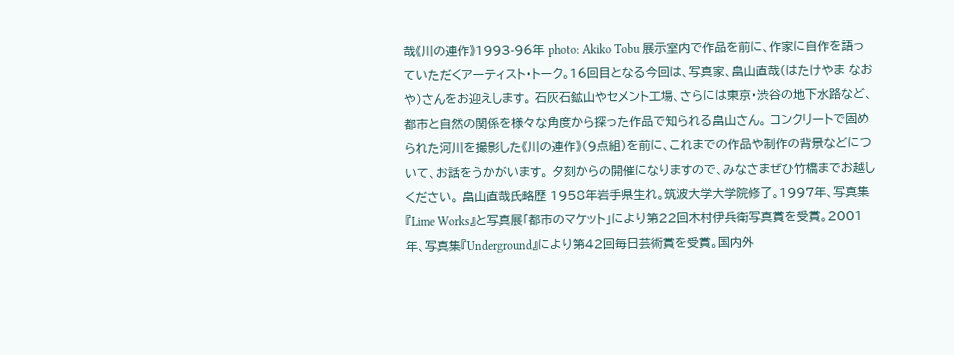哉《川の連作》1993-96年 photo: Akiko Tobu 展示室内で作品を前に、作家に自作を語っていただくアーティスト・トーク。16回目となる今回は、写真家、畠山直哉(はたけやま なおや)さんをお迎えします。 石灰石鉱山やセメント工場、さらには東京・渋谷の地下水路など、都市と自然の関係を様々な角度から探った作品で知られる畠山さん。 コンクリートで固められた河川を撮影した《川の連作》(9点組)を前に、これまでの作品や制作の背景などについて、お話をうかがいます。 夕刻からの開催になりますので、みなさまぜひ竹橋までお越しください。 畠山直哉氏略歴 1958年岩手県生れ。筑波大学大学院修了。1997年、写真集『Lime Works』と写真展「都市のマケット」により第22回木村伊兵衛写真賞を受賞。2001年、写真集『Underground』により第42回毎日芸術賞を受賞。国内外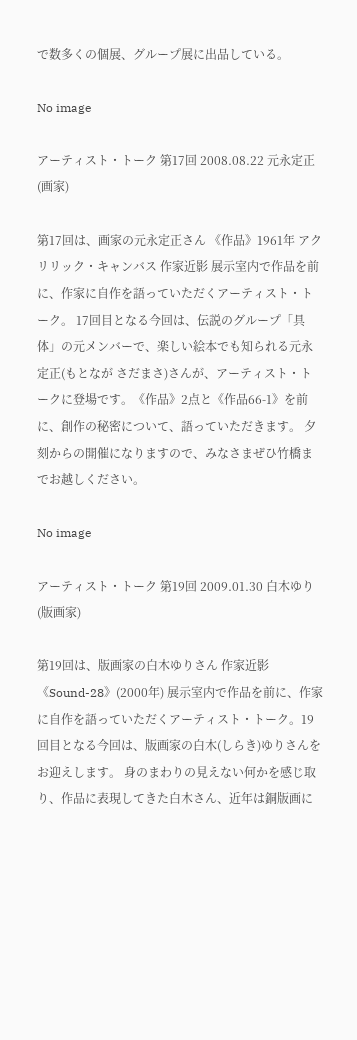で数多くの個展、グループ展に出品している。

No image

アーティスト・トーク 第17回 2008.08.22 元永定正(画家)

第17回は、画家の元永定正さん 《作品》1961年 アクリリック・キャンバス 作家近影 展示室内で作品を前に、作家に自作を語っていただくアーティスト・トーク。 17回目となる今回は、伝説のグループ「具体」の元メンバーで、楽しい絵本でも知られる元永定正(もとなが さだまさ)さんが、アーティスト・トークに登場です。《作品》2点と《作品66-1》を前に、創作の秘密について、語っていただきます。 夕刻からの開催になりますので、みなさまぜひ竹橋までお越しください。

No image

アーティスト・トーク 第19回 2009.01.30 白木ゆり(版画家)

第19回は、版画家の白木ゆりさん 作家近影 《Sound-28》(2000年) 展示室内で作品を前に、作家に自作を語っていただくアーティスト・トーク。19回目となる今回は、版画家の白木(しらき)ゆりさんをお迎えします。 身のまわりの見えない何かを感じ取り、作品に表現してきた白木さん、近年は銅版画に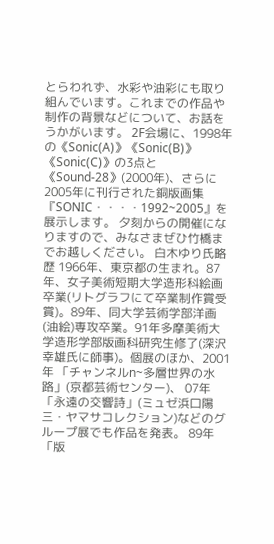とらわれず、水彩や油彩にも取り組んでいます。これまでの作品や制作の背景などについて、お話をうかがいます。 2F会場に、1998年の《Sonic(A)》《Sonic(B)》《Sonic(C)》の3点と《Sound-28》(2000年)、さらに2005年に刊行された銅版画集『SONIC・・・・1992~2005』を展示します。 夕刻からの開催になりますので、みなさまぜひ竹橋までお越しください。 白木ゆり氏略歴 1966年、東京都の生まれ。87年、女子美術短期大学造形科絵画卒業(リトグラフにて卒業制作賞受賞)。89年、同大学芸術学部洋画(油絵)専攻卒業。91年多摩美術大学造形学部版画科研究生修了(深沢幸雄氏に師事)。個展のほか、2001年 「チャンネルn~多層世界の水路」(京都芸術センター)、 07年 「永遠の交響詩」(ミュゼ浜口陽三・ヤマサコレクション)などのグループ展でも作品を発表。 89年 「版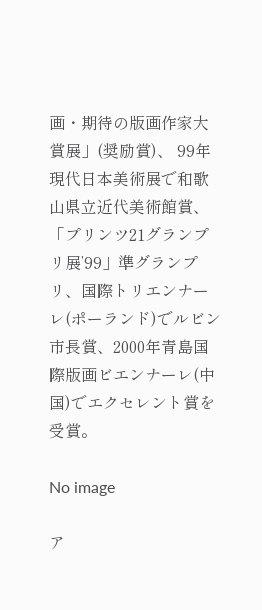画・期待の版画作家大賞展」(奨励賞)、 99年現代日本美術展で和歌山県立近代美術館賞、「プリンツ21グランプリ展’99」準グランプリ、国際トリエンナーレ(ポーランド)でルビン市長賞、2000年青島国際版画ビエンナーレ(中国)でエクセレント賞を受賞。

No image

ア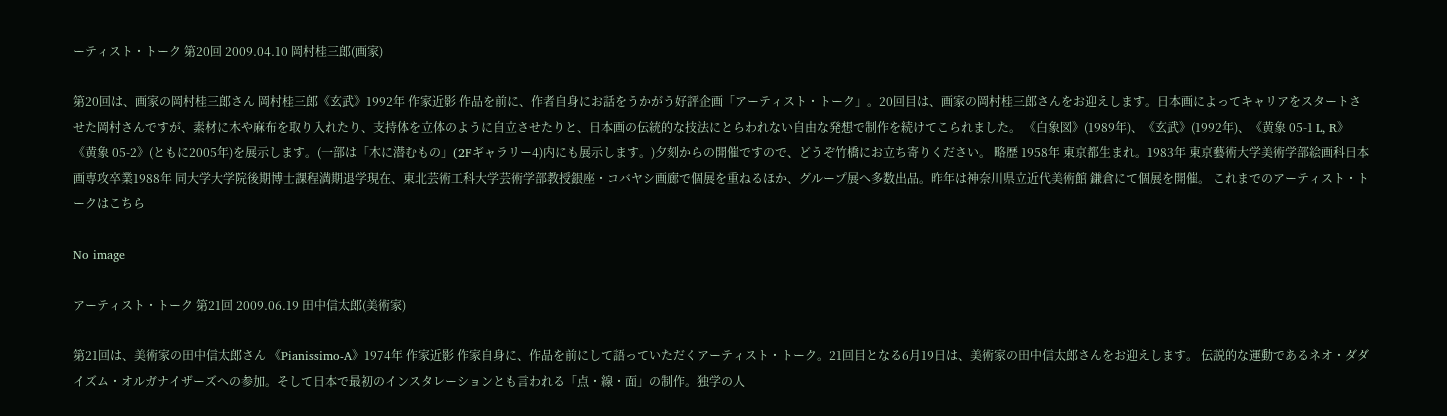ーティスト・トーク 第20回 2009.04.10 岡村桂三郎(画家)

第20回は、画家の岡村桂三郎さん 岡村桂三郎《玄武》1992年 作家近影 作品を前に、作者自身にお話をうかがう好評企画「アーティスト・トーク」。20回目は、画家の岡村桂三郎さんをお迎えします。日本画によってキャリアをスタートさせた岡村さんですが、素材に木や麻布を取り入れたり、支持体を立体のように自立させたりと、日本画の伝統的な技法にとらわれない自由な発想で制作を続けてこられました。 《白象図》(1989年)、《玄武》(1992年)、《黄象 05-1 L, R》《黄象 05-2》(ともに2005年)を展示します。(一部は「木に潜むもの」(2Fギャラリー4)内にも展示します。)夕刻からの開催ですので、どうぞ竹橋にお立ち寄りください。 略歴 1958年 東京都生まれ。1983年 東京藝術大学美術学部絵画科日本画専攻卒業1988年 同大学大学院後期博士課程満期退学現在、東北芸術工科大学芸術学部教授銀座・コバヤシ画廊で個展を重ねるほか、グループ展へ多数出品。昨年は神奈川県立近代美術館 鎌倉にて個展を開催。 これまでのアーティスト・トークはこちら

No image

アーティスト・トーク 第21回 2009.06.19 田中信太郎(美術家)

第21回は、美術家の田中信太郎さん 《Pianissimo-A》1974年 作家近影 作家自身に、作品を前にして語っていただくアーティスト・トーク。21回目となる6月19日は、美術家の田中信太郎さんをお迎えします。 伝説的な運動であるネオ・ダダイズム・オルガナイザーズへの参加。そして日本で最初のインスタレーションとも言われる「点・線・面」の制作。独学の人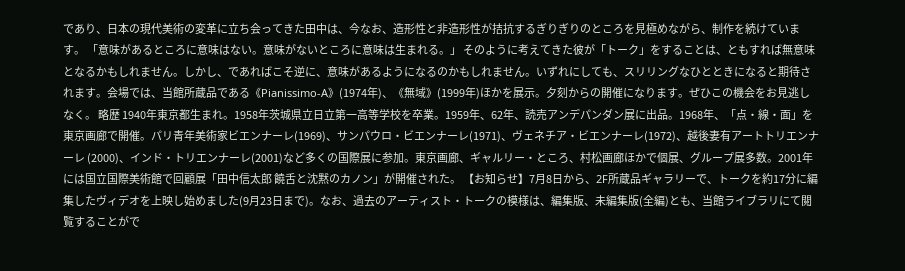であり、日本の現代美術の変革に立ち会ってきた田中は、今なお、造形性と非造形性が拮抗するぎりぎりのところを見極めながら、制作を続けています。 「意味があるところに意味はない。意味がないところに意味は生まれる。」 そのように考えてきた彼が「トーク」をすることは、ともすれば無意味となるかもしれません。しかし、であればこそ逆に、意味があるようになるのかもしれません。いずれにしても、スリリングなひとときになると期待されます。会場では、当館所蔵品である《Pianissimo-A》(1974年)、《無域》(1999年)ほかを展示。夕刻からの開催になります。ぜひこの機会をお見逃しなく。 略歴 1940年東京都生まれ。1958年茨城県立日立第一高等学校を卒業。1959年、62年、読売アンデパンダン展に出品。1968年、「点・線・面」を東京画廊で開催。パリ青年美術家ビエンナーレ(1969)、サンパウロ・ビエンナーレ(1971)、ヴェネチア・ビエンナーレ(1972)、越後妻有アートトリエンナーレ (2000)、インド・トリエンナーレ(2001)など多くの国際展に参加。東京画廊、ギャルリー・ところ、村松画廊ほかで個展、グループ展多数。2001年には国立国際美術館で回顧展「田中信太郎 饒舌と沈黙のカノン」が開催された。 【お知らせ】7月8日から、2F所蔵品ギャラリーで、トークを約17分に編集したヴィデオを上映し始めました(9月23日まで)。なお、過去のアーティスト・トークの模様は、編集版、未編集版(全編)とも、当館ライブラリにて閲覧することがで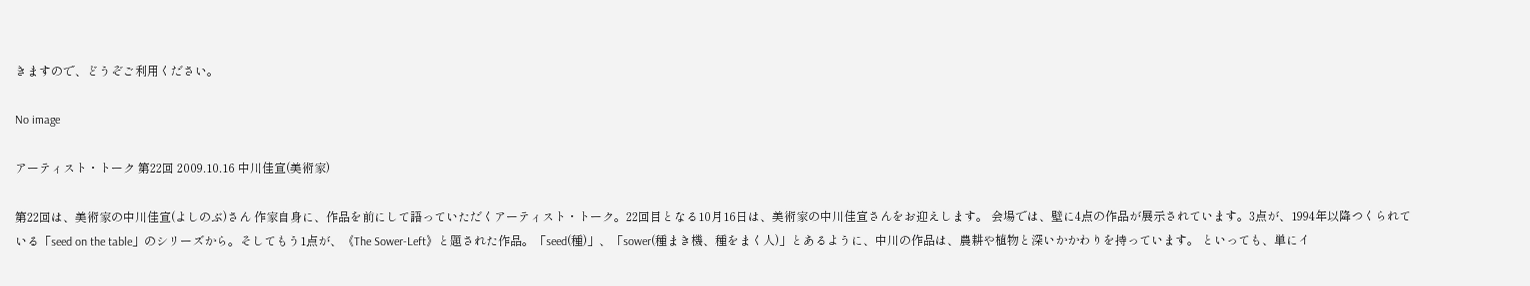きますので、どうぞご利用ください。

No image

アーティスト・トーク 第22回 2009.10.16 中川佳宣(美術家)

第22回は、美術家の中川佳宣(よしのぶ)さん 作家自身に、作品を前にして語っていただくアーティスト・トーク。22回目となる10月16日は、美術家の中川佳宣さんをお迎えします。 会場では、壁に4点の作品が展示されています。3点が、1994年以降つくられている「seed on the table」のシリーズから。そしてもう1点が、《The Sower-Left》と題された作品。「seed(種)」、「sower(種まき機、種をまく人)」とあるように、中川の作品は、農耕や植物と深いかかわりを持っています。 といっても、単にイ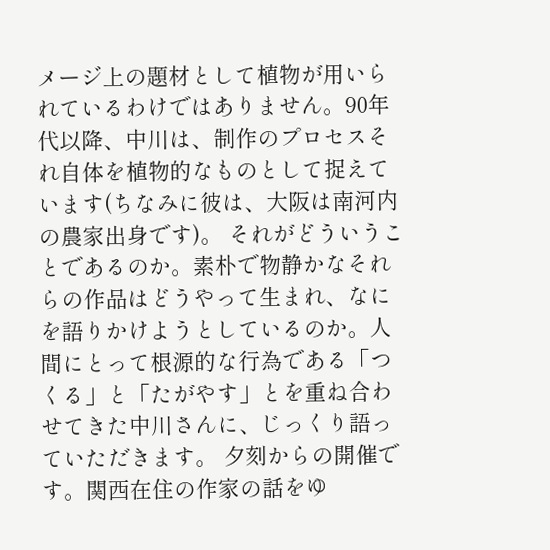メージ上の題材として植物が用いられているわけではありません。90年代以降、中川は、制作のプロセスそれ自体を植物的なものとして捉えています(ちなみに彼は、大阪は南河内の農家出身です)。 それがどういうことであるのか。素朴で物静かなそれらの作品はどうやって生まれ、なにを語りかけようとしているのか。人間にとって根源的な行為である「つくる」と「たがやす」とを重ね合わせてきた中川さんに、じっくり語っていただきます。 夕刻からの開催です。関西在住の作家の話をゆ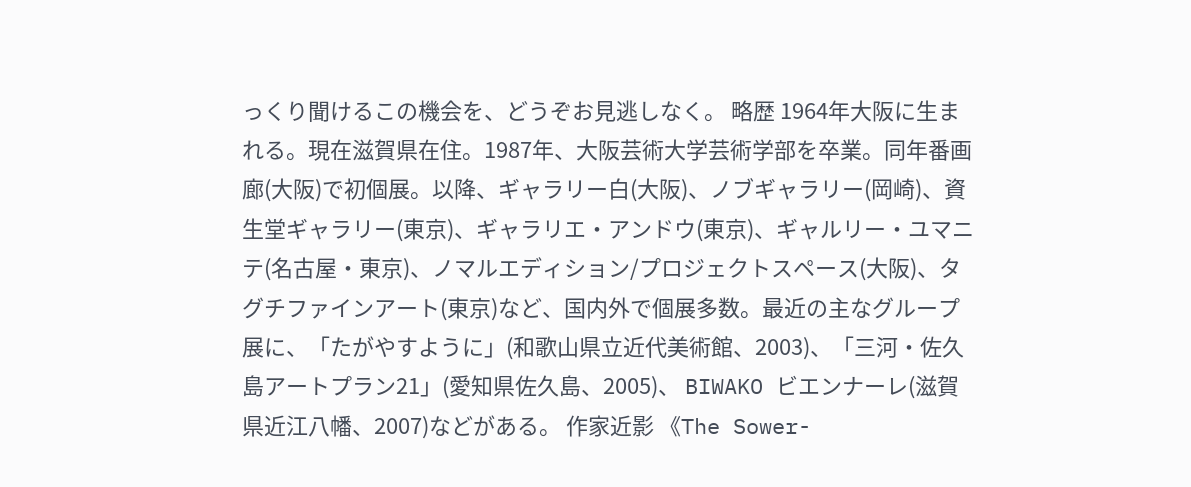っくり聞けるこの機会を、どうぞお見逃しなく。 略歴 1964年大阪に生まれる。現在滋賀県在住。1987年、大阪芸術大学芸術学部を卒業。同年番画廊(大阪)で初個展。以降、ギャラリー白(大阪)、ノブギャラリー(岡崎)、資生堂ギャラリー(東京)、ギャラリエ・アンドウ(東京)、ギャルリー・ユマニテ(名古屋・東京)、ノマルエディション/プロジェクトスペース(大阪)、タグチファインアート(東京)など、国内外で個展多数。最近の主なグループ展に、「たがやすように」(和歌山県立近代美術館、2003)、「三河・佐久島アートプラン21」(愛知県佐久島、2005)、 BIWAKO ビエンナーレ(滋賀県近江八幡、2007)などがある。 作家近影 《The Sower-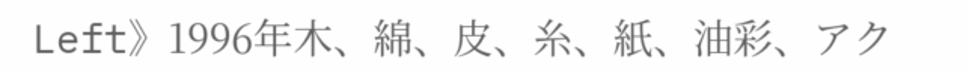Left》1996年木、綿、皮、糸、紙、油彩、アク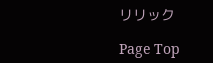リリック

Page Top